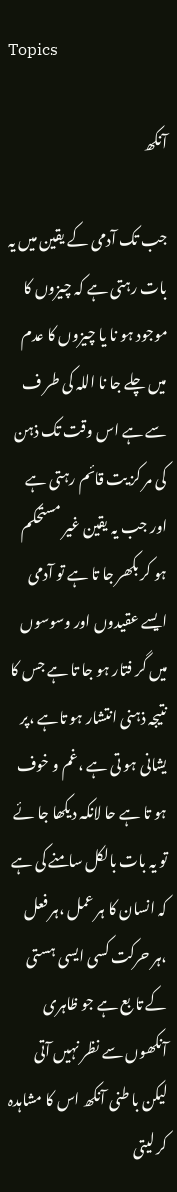Topics

آنکھ

جب تک آدمی کے یقین میں یہ بات رہتی ہے کہ چیزوں کا موجود ہو نا یا چیزوں کا عدم میں چلے جا نا اللہ کی طر ف سے ہے اس وقت تک ذہن کی مر کز یت قائم رہتی ہے اور جب یہ یقین غیر مستحکم ہو کر بکھر جا تا ہے تو آدمی ایسے عقیدوں اور وسوسوں میں گر فتار ہو جا تا ہے جس کا نتیجہ ذہنی انتشار ہو تاہے ،پر یشانی ہو تی ہے ،غم و خوف ہو تا ہے حا لانکہ دیکھا جا ئے تو یہ بات بالکل سامنے کی ہے کہ انسان کا ہر عمل ،ہر فعل ،ہر حرکت کسی ایسی ہستی کے تا بع ہے جو ظاہری آنکھوں سے نظر نہیں آتی لیکن با طنی آنکھ اس کا مشاہدہ کر لیتی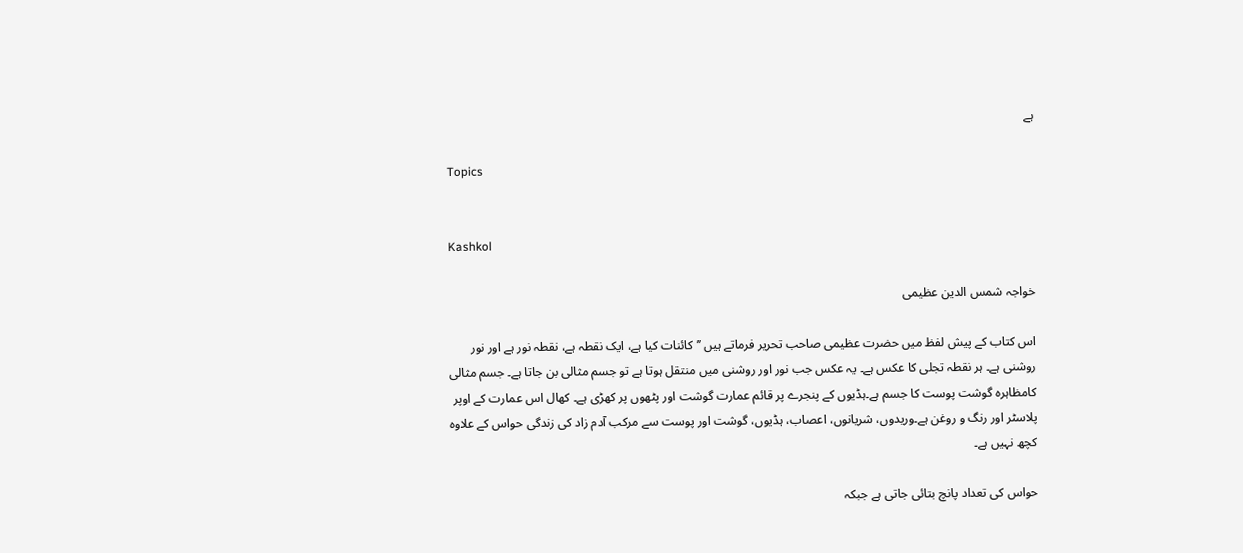ہے

Topics


Kashkol

خواجہ شمس الدین عظیمی

اس کتاب کے پیش لفظ میں حضرت عظیمی صاحب تحریر فرماتے ہیں ’’کائنات کیا ہے، ایک نقطہ ہے، نقطہ نور ہے اور نور روشنی ہے۔ ہر نقطہ تجلی کا عکس ہے۔ یہ عکس جب نور اور روشنی میں منتقل ہوتا ہے تو جسم مثالی بن جاتا ہے۔ جسم مثالی کامظاہرہ گوشت پوست کا جسم ہے۔ہڈیوں کے پنجرے پر قائم عمارت گوشت اور پٹھوں پر کھڑی ہے۔ کھال اس عمارت کے اوپر پلاسٹر اور رنگ و روغن ہے۔وریدوں، شریانوں، اعصاب، ہڈیوں، گوشت اور پوست سے مرکب آدم زاد کی زندگی حواس کے علاوہ کچھ نہیں ہے۔

حواس کی تعداد پانچ بتائی جاتی ہے جبکہ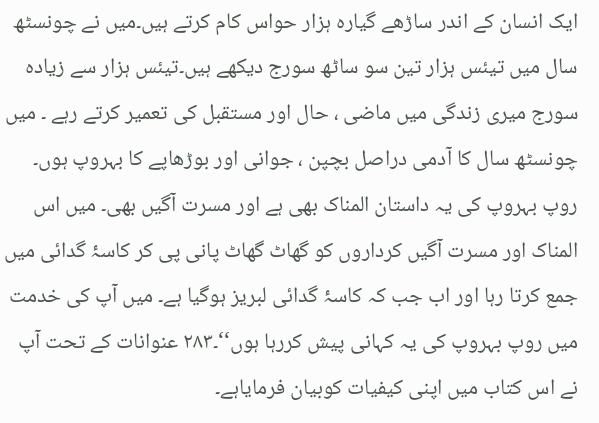ایک انسان کے اندر ساڑھے گیارہ ہزار حواس کام کرتے ہیں۔میں نے چونسٹھ سال میں تیئس ہزار تین سو ساٹھ سورج دیکھے ہیں۔تیئس ہزار سے زیادہ سورج میری زندگی میں ماضی ، حال اور مستقبل کی تعمیر کرتے رہے ۔ میں چونسٹھ سال کا آدمی دراصل بچپن ، جوانی اور بوڑھاپے کا بہروپ ہوں۔ روپ بہروپ کی یہ داستان المناک بھی ہے اور مسرت آگیں بھی۔ میں اس المناک اور مسرت آگیں کرداروں کو گھاٹ گھاٹ پانی پی کر کاسۂ گدائی میں جمع کرتا رہا اور اب جب کہ کاسۂ گدائی لبریز ہوگیا ہے۔ میں آپ کی خدمت میں روپ بہروپ کی یہ کہانی پیش کررہا ہوں‘‘۔۲۸۳ عنوانات کے تحت آپ نے اس کتاب میں اپنی کیفیات کوبیان فرمایاہے۔